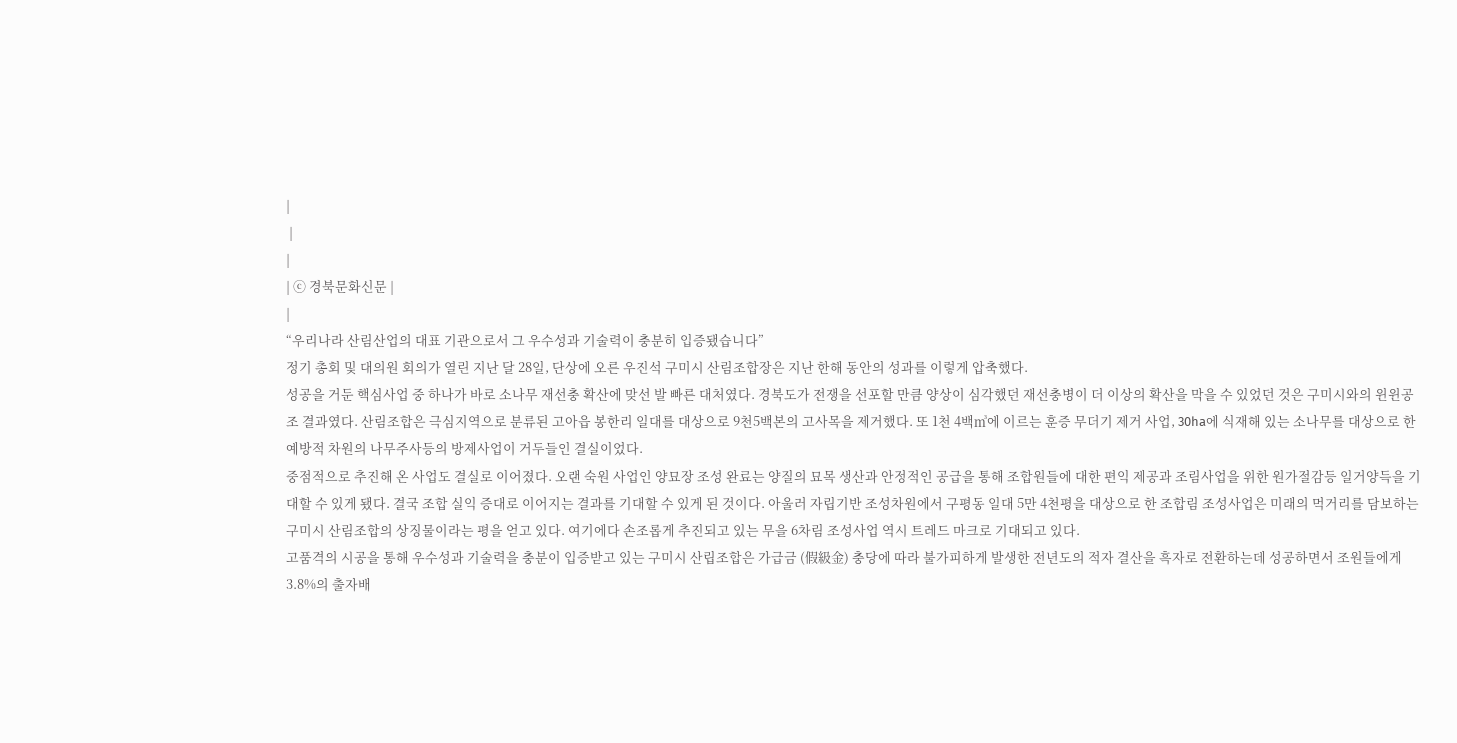|
 |
|
| ⓒ 경북문화신문 |
|
“우리나라 산림산업의 대표 기관으로서 그 우수성과 기술력이 충분히 입증됐습니다”
정기 총회 및 대의원 회의가 열린 지난 달 28일, 단상에 오른 우진석 구미시 산림조합장은 지난 한해 동안의 성과를 이렇게 압축했다.
성공을 거둔 핵심사업 중 하나가 바로 소나무 재선충 확산에 맞선 발 빠른 대처였다. 경북도가 전쟁을 선포할 만큼 양상이 심각했던 재선충병이 더 이상의 확산을 막을 수 있었던 것은 구미시와의 윈윈공조 결과였다. 산림조합은 극심지역으로 분류된 고아읍 봉한리 일대를 대상으로 9천5백본의 고사목을 제거했다. 또 1천 4백㎥에 이르는 훈증 무더기 제거 사업, 30ha에 식재해 있는 소나무를 대상으로 한 예방적 차원의 나무주사등의 방제사업이 거두들인 결실이었다.
중점적으로 추진해 온 사업도 결실로 이어졌다. 오랜 숙원 사업인 양묘장 조성 완료는 양질의 묘목 생산과 안정적인 공급을 통해 조합원들에 대한 편익 제공과 조림사업을 위한 원가절감등 일거양득을 기대할 수 있게 됐다. 결국 조합 실익 증대로 이어지는 결과를 기대할 수 있게 된 것이다. 아울러 자립기반 조성차원에서 구평동 일대 5만 4천평을 대상으로 한 조합림 조성사업은 미래의 먹거리를 담보하는 구미시 산림조합의 상징물이라는 평을 얻고 있다. 여기에다 손조롭게 추진되고 있는 무을 6차림 조성사업 역시 트레드 마크로 기대되고 있다.
고품격의 시공을 통해 우수성과 기술력을 충분이 입증받고 있는 구미시 산립조합은 가급금 (假級金) 충당에 따라 불가피하게 발생한 전년도의 적자 결산을 흑자로 전환하는데 성공하면서 조원들에게 3.8%의 출자배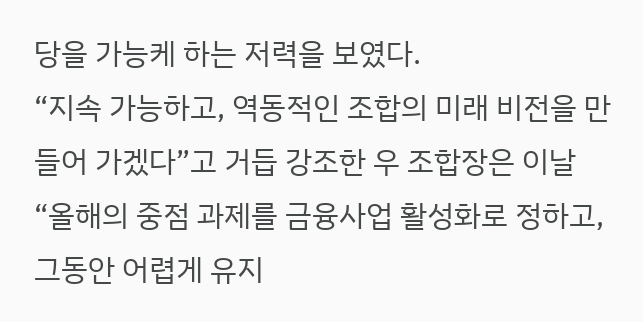당을 가능케 하는 저력을 보였다.
“지속 가능하고, 역동적인 조합의 미래 비전을 만들어 가겠다”고 거듭 강조한 우 조합장은 이날 “올해의 중점 과제를 금융사업 활성화로 정하고, 그동안 어렵게 유지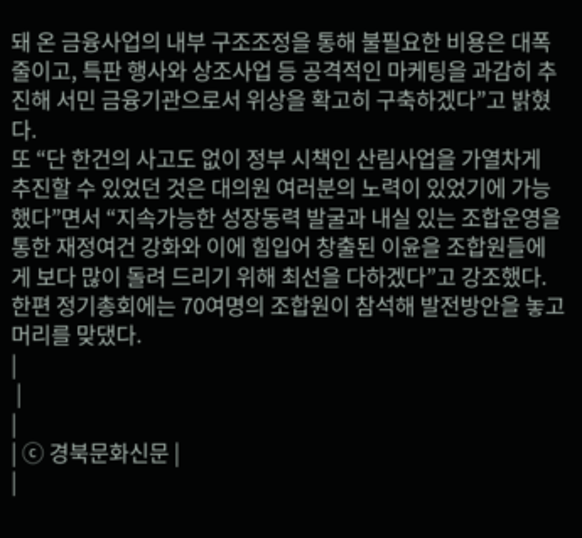돼 온 금융사업의 내부 구조조정을 통해 불필요한 비용은 대폭 줄이고, 특판 행사와 상조사업 등 공격적인 마케팅을 과감히 추진해 서민 금융기관으로서 위상을 확고히 구축하겠다”고 밝혔다.
또 “단 한건의 사고도 없이 정부 시책인 산림사업을 가열차게 추진할 수 있었던 것은 대의원 여러분의 노력이 있었기에 가능했다”면서 “지속가능한 성장동력 발굴과 내실 있는 조합운영을 통한 재정여건 강화와 이에 힘입어 창출된 이윤을 조합원들에게 보다 많이 돌려 드리기 위해 최선을 다하겠다”고 강조했다.
한편 정기총회에는 70여명의 조합원이 참석해 발전방안을 놓고 머리를 맞댔다.
|
 |
|
| ⓒ 경북문화신문 |
|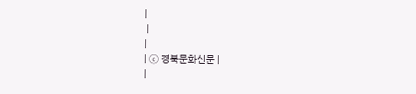|
 |
|
| ⓒ 경북문화신문 |
|